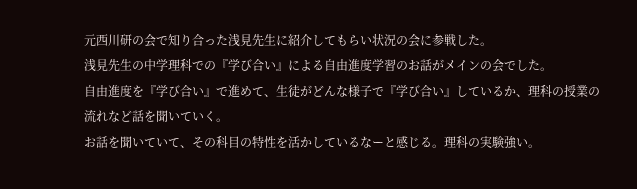元西川研の会で知り合った浅見先生に紹介してもらい状況の会に参戦した。
浅見先生の中学理科での『学び合い』による自由進度学習のお話がメインの会でした。
自由進度を『学び合い』で進めて、生徒がどんな様子で『学び合い』しているか、理科の授業の流れなど話を聞いていく。
お話を聞いていて、その科目の特性を活かしているなーと感じる。理科の実験強い。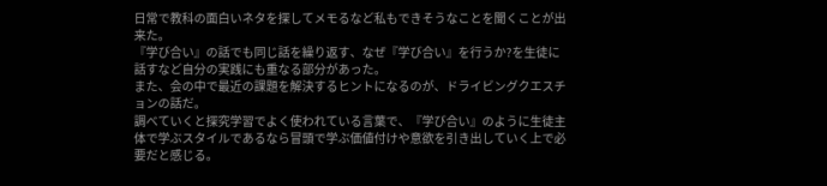日常で教科の面白いネタを探してメモるなど私もできそうなことを聞くことが出来た。
『学び合い』の話でも同じ話を繰り返す、なぜ『学び合い』を行うか?を生徒に話すなど自分の実践にも重なる部分があった。
また、会の中で最近の課題を解決するヒントになるのが、ドライビングクエスチョンの話だ。
調べていくと探究学習でよく使われている言葉で、『学び合い』のように生徒主体で学ぶスタイルであるなら冒頭で学ぶ価値付けや意欲を引き出していく上で必要だと感じる。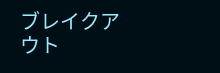ブレイクアウト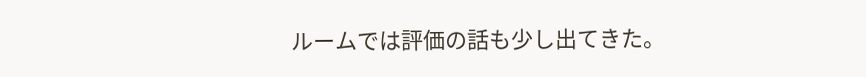ルームでは評価の話も少し出てきた。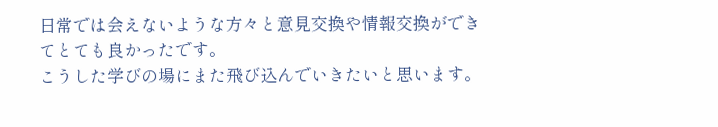日常では会えないような方々と意見交換や情報交換ができてとても良かったです。
こうした学びの場にまた飛び込んでいきたいと思います。